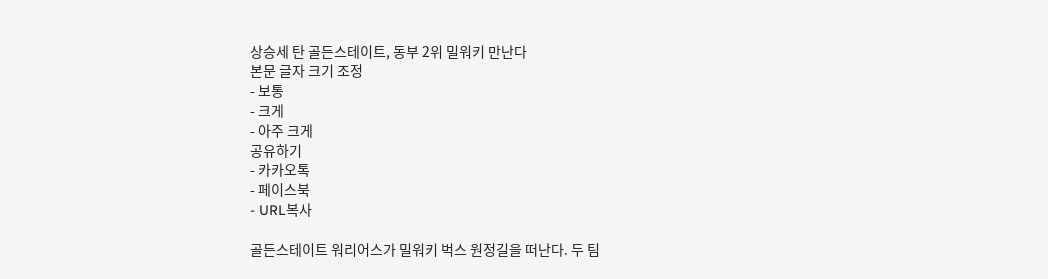상승세 탄 골든스테이트, 동부 2위 밀워키 만난다
본문 글자 크기 조정
- 보통
- 크게
- 아주 크게
공유하기
- 카카오톡
- 페이스북
- URL복사

골든스테이트 워리어스가 밀워키 벅스 원정길을 떠난다. 두 팀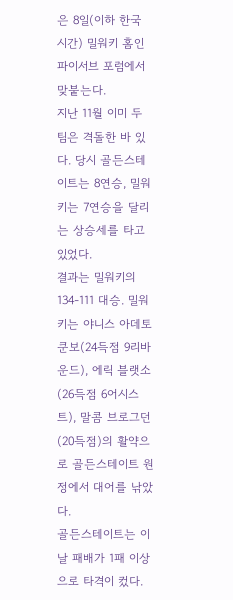은 8일(이하 한국 시간) 밀워키 홈인 파이서브 포럼에서 맞붙는다.
지난 11월 이미 두 팀은 격돌한 바 있다. 당시 골든스테이트는 8연승, 밀워키는 7연승을 달리는 상승세를 타고 있었다.
결과는 밀워키의 134-111 대승. 밀워키는 야니스 아데토쿤보(24득점 9리바운드), 에릭 블랫소(26득점 6어시스트), 말콤 브로그던(20득점)의 활약으로 골든스테이트 원정에서 대어를 낚았다.
골든스테이트는 이날 패배가 1패 이상으로 타격이 컸다.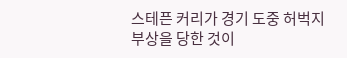스테픈 커리가 경기 도중 허벅지 부상을 당한 것이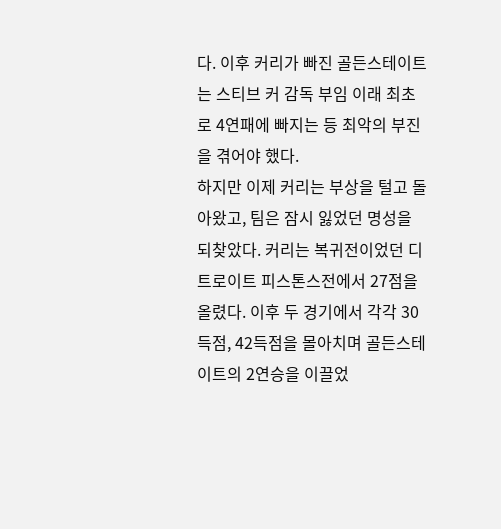다. 이후 커리가 빠진 골든스테이트는 스티브 커 감독 부임 이래 최초로 4연패에 빠지는 등 최악의 부진을 겪어야 했다.
하지만 이제 커리는 부상을 털고 돌아왔고, 팀은 잠시 잃었던 명성을 되찾았다. 커리는 복귀전이었던 디트로이트 피스톤스전에서 27점을 올렸다. 이후 두 경기에서 각각 30득점, 42득점을 몰아치며 골든스테이트의 2연승을 이끌었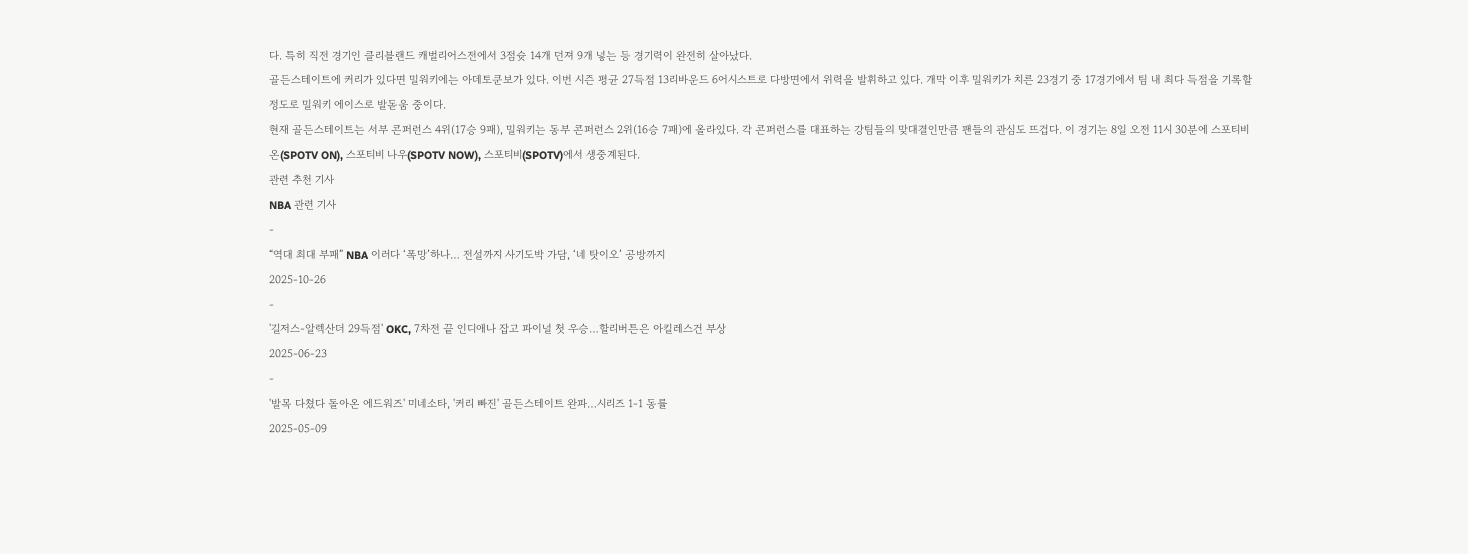다. 특히 직전 경기인 클리블랜드 캐벌리어스전에서 3점슛 14개 던져 9개 넣는 등 경기력이 완전히 살아났다.
골든스테이트에 커리가 있다면 밀워키에는 아데토쿤보가 있다. 이번 시즌 평균 27득점 13리바운드 6어시스트로 다방면에서 위력을 발휘하고 있다. 개막 이후 밀워키가 치른 23경기 중 17경기에서 팀 내 최다 득점을 기록할 정도로 밀워키 에이스로 발돋움 중이다.
현재 골든스테이트는 서부 콘퍼런스 4위(17승 9패), 밀워키는 동부 콘퍼런스 2위(16승 7패)에 올라있다. 각 콘퍼런스를 대표하는 강팀들의 맞대결인만큼 팬들의 관심도 뜨겁다. 이 경기는 8일 오전 11시 30분에 스포티비 온(SPOTV ON), 스포티비 나우(SPOTV NOW), 스포티비(SPOTV)에서 생중계된다.
관련 추천 기사
NBA 관련 기사
-
“역대 최대 부패” NBA 이러다 ‘폭망’하나… 전설까지 사기도박 가담, ‘네 탓이오’ 공방까지
2025-10-26
-
'길저스-알렉산더 29득점' OKC, 7차전 끝 인디애나 잡고 파이널 첫 우승…할리버튼은 아킬레스건 부상
2025-06-23
-
'발목 다쳤다 돌아온 에드워즈' 미네소타, '커리 빠진' 골든스테이트 완파…시리즈 1-1 동률
2025-05-09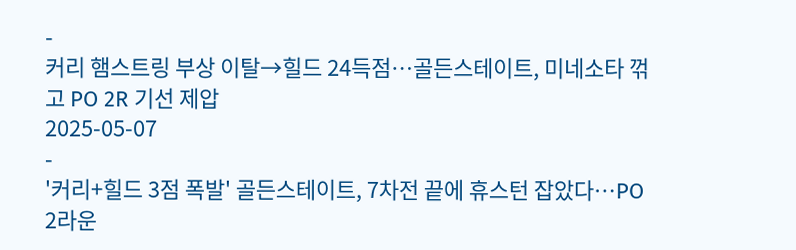-
커리 햄스트링 부상 이탈→힐드 24득점…골든스테이트, 미네소타 꺾고 PO 2R 기선 제압
2025-05-07
-
'커리+힐드 3점 폭발' 골든스테이트, 7차전 끝에 휴스턴 잡았다…PO 2라운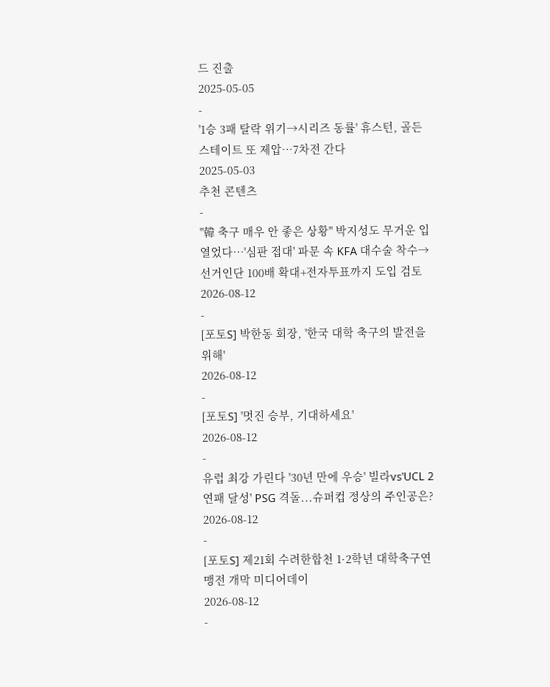드 진출
2025-05-05
-
'1승 3패 탈락 위기→시리즈 동률' 휴스턴, 골든스테이트 또 제압…7차전 간다
2025-05-03
추천 콘텐츠
-
"韓 축구 매우 안 좋은 상황" 박지성도 무거운 입 열었다…'심판 접대' 파문 속 KFA 대수술 착수→선거인단 100배 확대+전자투표까지 도입 검토
2026-08-12
-
[포토S] 박한동 회장, '한국 대학 축구의 발전을 위해'
2026-08-12
-
[포토S] '멋진 승부, 기대하세요'
2026-08-12
-
유럽 최강 가린다 '30년 만에 우승' 빌라vs'UCL 2연패 달성' PSG 격돌...슈퍼컵 정상의 주인공은?
2026-08-12
-
[포토S] 제21회 수려한합천 1·2학년 대학축구연맹전 개막 미디어데이
2026-08-12
-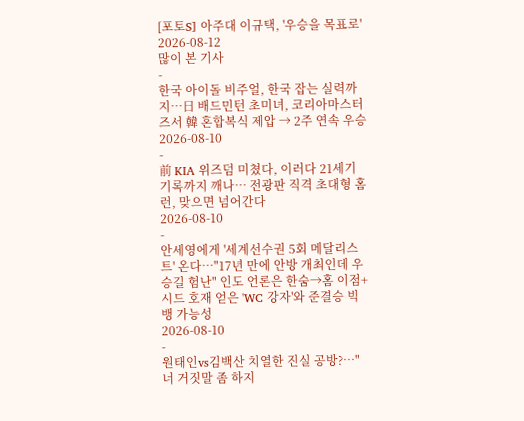[포토S] 아주대 이규택, '우승을 목표로'
2026-08-12
많이 본 기사
-
한국 아이돌 비주얼, 한국 잡는 실력까지…日 배드민턴 초미녀, 코리아마스터즈서 韓 혼합복식 제압 → 2주 연속 우승
2026-08-10
-
前 KIA 위즈덤 미쳤다, 이러다 21세기 기록까지 깨나… 전광판 직격 초대형 홈런, 맞으면 넘어간다
2026-08-10
-
안세영에게 '세계선수권 5회 메달리스트' 온다…"17년 만에 안방 개최인데 우승길 험난" 인도 언론은 한숨→홈 이점+시드 호재 얻은 'WC 강자'와 준결승 빅뱅 가능성
2026-08-10
-
원태인vs김백산 치열한 진실 공방?…"너 거짓말 좀 하지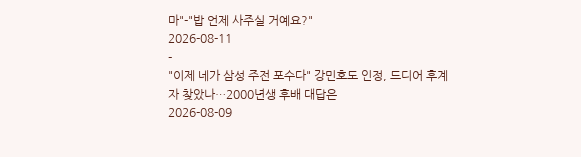마"-"밥 언제 사주실 거예요?"
2026-08-11
-
"이제 네가 삼성 주전 포수다" 강민호도 인정, 드디어 후계자 찾았나…2000년생 후배 대답은
2026-08-09